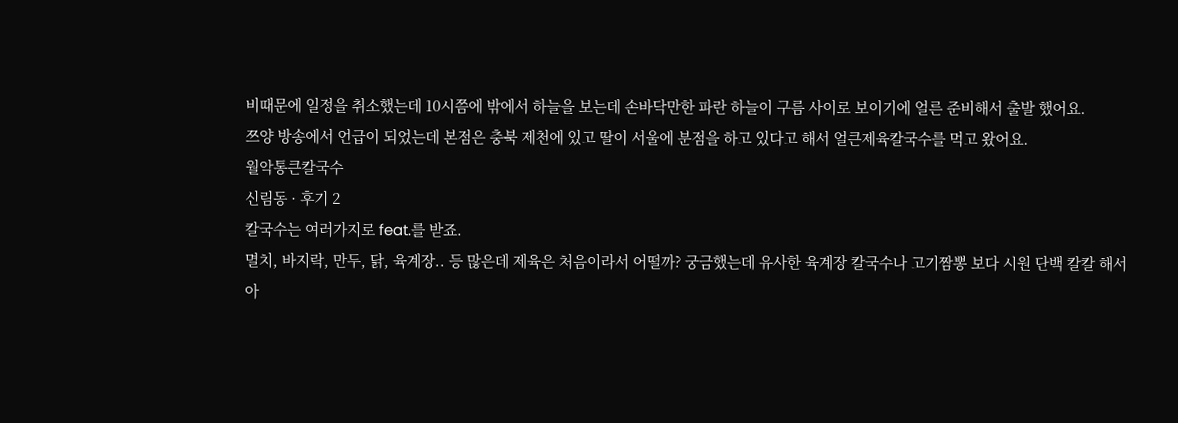비때문에 일정을 취소했는데 10시쯤에 밖에서 하늘을 보는데 손바닥만한 파란 하늘이 구름 사이로 보이기에 얼른 준비해서 출발 했어요.
쯔양 방송에서 언급이 되었는데 본점은 충북 제천에 있고 딸이 서울에 분점을 하고 있다고 해서 얼큰제육칼국수를 먹고 왔어요.
월악통큰칼국수
신림동 · 후기 2
칼국수는 여러가지로 feat.를 받죠.
멸치, 바지락, 만두, 닭, 육계장.. 등 많은데 제육은 처음이라서 어떨까? 궁금했는데 유사한 육계장 칼국수나 고기짬뽕 보다 시원 단백 칼칼 해서 아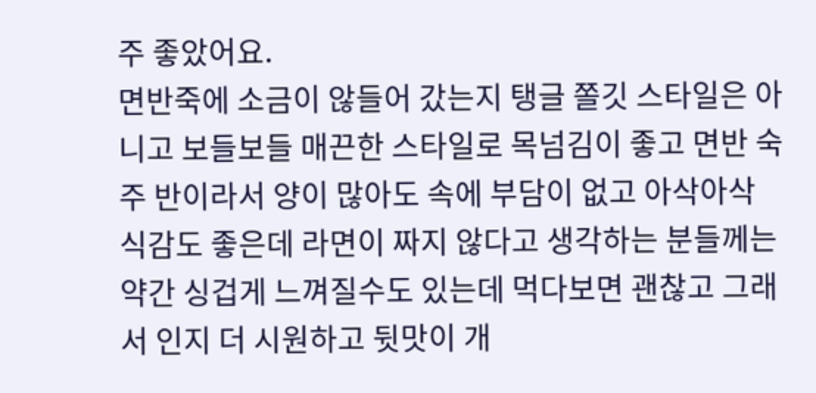주 좋았어요.
면반죽에 소금이 않들어 갔는지 탱글 쫄깃 스타일은 아니고 보들보들 매끈한 스타일로 목넘김이 좋고 면반 숙주 반이라서 양이 많아도 속에 부담이 없고 아삭아삭 식감도 좋은데 라면이 짜지 않다고 생각하는 분들께는 약간 싱겁게 느껴질수도 있는데 먹다보면 괜찮고 그래서 인지 더 시원하고 뒷맛이 개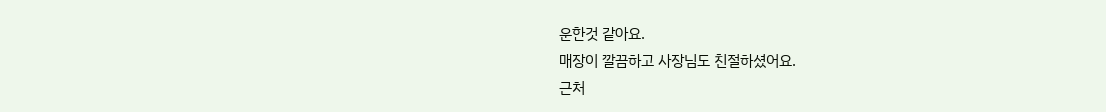운한것 같아요.
매장이 깔끔하고 사장님도 친절하셨어요.
근처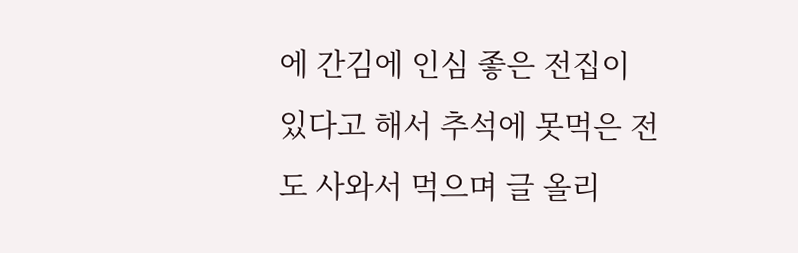에 간김에 인심 좋은 전집이 있다고 해서 추석에 못먹은 전도 사와서 먹으며 글 올리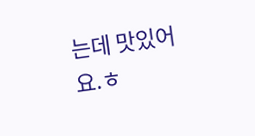는데 맛있어요.ㅎ